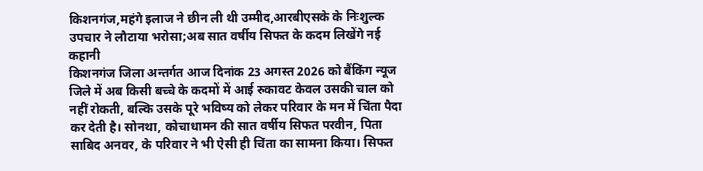किशनगंज,महंगे इलाज ने छीन ली थी उम्मीद,आरबीएसके के निःशुल्क उपचार ने लौटाया भरोसा;अब सात वर्षीय सिफत के कदम लिखेंगे नई कहानी
किशनगंज जिला अन्तर्गत आज दिनांक 23 अगस्त 2026 को बैंकिंग न्यूज जिले में अब किसी बच्चे के कदमों में आई रुकावट केवल उसकी चाल को नहीं रोकती, बल्कि उसके पूरे भविष्य को लेकर परिवार के मन में चिंता पैदा कर देती है। सोनथा, कोचाधामन की सात वर्षीय सिफत परवीन, पिता साबिद अनवर, के परिवार ने भी ऐसी ही चिंता का सामना किया। सिफत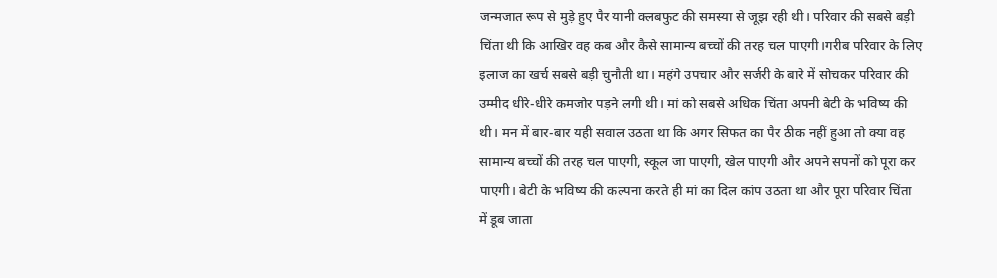जन्मजात रूप से मुड़े हुए पैर यानी क्लबफुट की समस्या से जूझ रही थी। परिवार की सबसे बड़ी चिंता थी कि आखिर वह कब और कैसे सामान्य बच्चों की तरह चल पाएगी।गरीब परिवार के लिए इलाज का खर्च सबसे बड़ी चुनौती था। महंगे उपचार और सर्जरी के बारे में सोचकर परिवार की उम्मीद धीरे-धीरे कमजोर पड़ने लगी थी। मां को सबसे अधिक चिंता अपनी बेटी के भविष्य की थी। मन में बार-बार यही सवाल उठता था कि अगर सिफत का पैर ठीक नहीं हुआ तो क्या वह सामान्य बच्चों की तरह चल पाएगी, स्कूल जा पाएगी, खेल पाएगी और अपने सपनों को पूरा कर पाएगी। बेटी के भविष्य की कल्पना करते ही मां का दिल कांप उठता था और पूरा परिवार चिंता में डूब जाता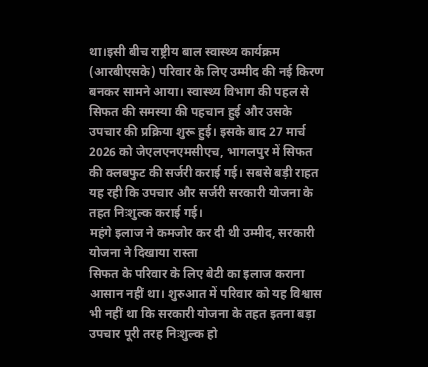था।इसी बीच राष्ट्रीय बाल स्वास्थ्य कार्यक्रम (आरबीएसके) परिवार के लिए उम्मीद की नई किरण बनकर सामने आया। स्वास्थ्य विभाग की पहल से सिफत की समस्या की पहचान हुई और उसके उपचार की प्रक्रिया शुरू हुई। इसके बाद 27 मार्च 2026 को जेएलएनएमसीएच, भागलपुर में सिफत की क्लबफुट की सर्जरी कराई गई। सबसे बड़ी राहत यह रही कि उपचार और सर्जरी सरकारी योजना के तहत निःशुल्क कराई गई।
महंगे इलाज ने कमजोर कर दी थी उम्मीद, सरकारी योजना ने दिखाया रास्ता
सिफत के परिवार के लिए बेटी का इलाज कराना आसान नहीं था। शुरुआत में परिवार को यह विश्वास भी नहीं था कि सरकारी योजना के तहत इतना बड़ा उपचार पूरी तरह निःशुल्क हो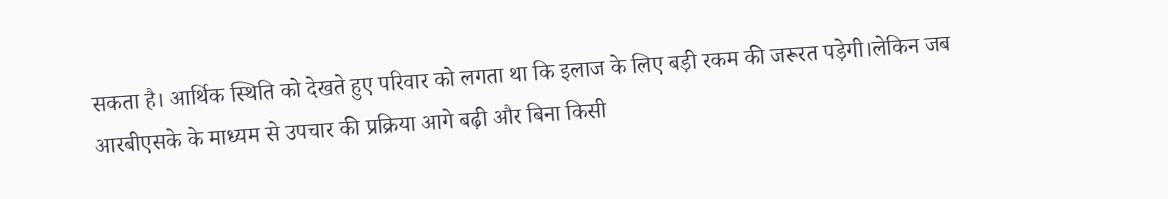सकता है। आर्थिक स्थिति को देखते हुए परिवार को लगता था कि इलाज के लिए बड़ी रकम की जरूरत पड़ेगी।लेकिन जब आरबीएसके के माध्यम से उपचार की प्रक्रिया आगे बढ़ी और बिना किसी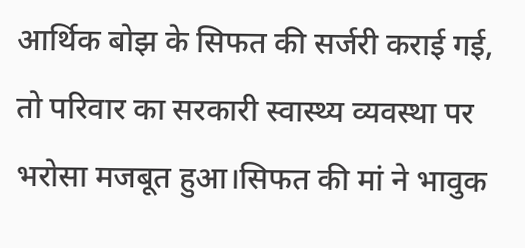आर्थिक बोझ के सिफत की सर्जरी कराई गई, तो परिवार का सरकारी स्वास्थ्य व्यवस्था पर भरोसा मजबूत हुआ।सिफत की मां ने भावुक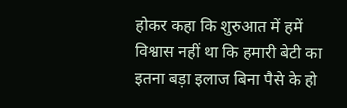होकर कहा कि शुरुआत में हमें विश्वास नहीं था कि हमारी बेटी का इतना बड़ा इलाज बिना पैसे के हो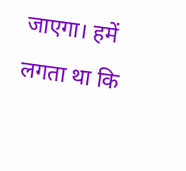जाएगा। हमें लगता था कि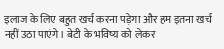इलाज के लिए बहुत खर्च करना पड़ेगा और हम इतना खर्च नहीं उठा पाएंगे। बेटी के भविष्य को लेकर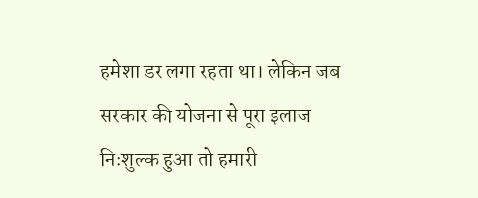हमेशा डर लगा रहता था। लेकिन जब सरकार की योजना से पूरा इलाज निःशुल्क हुआ तो हमारी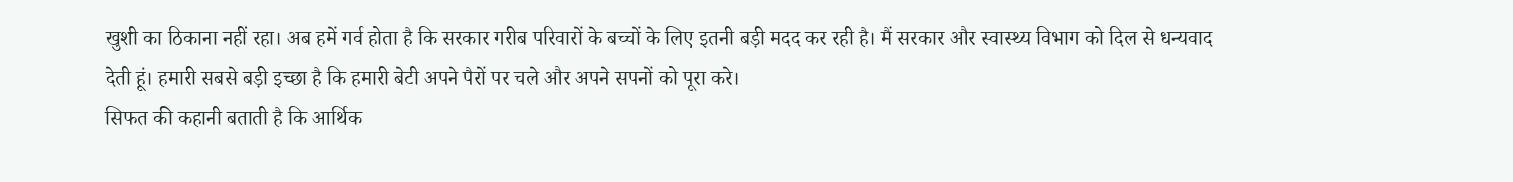खुशी का ठिकाना नहीं रहा। अब हमें गर्व होता है कि सरकार गरीब परिवारों के बच्चों के लिए इतनी बड़ी मदद कर रही है। मैं सरकार और स्वास्थ्य विभाग को दिल से धन्यवाद देती हूं। हमारी सबसे बड़ी इच्छा है कि हमारी बेटी अपने पैरों पर चले और अपने सपनों को पूरा करे।
सिफत की कहानी बताती है कि आर्थिक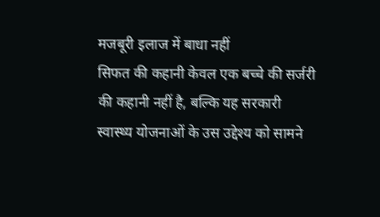मजबूरी इलाज में बाधा नहीं
सिफत की कहानी केवल एक बच्चे की सर्जरी की कहानी नहीं है, बल्कि यह सरकारी स्वास्थ्य योजनाओं के उस उद्देश्य को सामने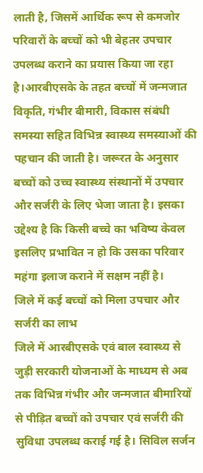लाती है, जिसमें आर्थिक रूप से कमजोर परिवारों के बच्चों को भी बेहतर उपचार उपलब्ध कराने का प्रयास किया जा रहा है।आरबीएसके के तहत बच्चों में जन्मजात विकृति, गंभीर बीमारी, विकास संबंधी समस्या सहित विभिन्न स्वास्थ्य समस्याओं की पहचान की जाती है। जरूरत के अनुसार बच्चों को उच्च स्वास्थ्य संस्थानों में उपचार और सर्जरी के लिए भेजा जाता है। इसका उद्देश्य है कि किसी बच्चे का भविष्य केवल इसलिए प्रभावित न हो कि उसका परिवार महंगा इलाज कराने में सक्षम नहीं है।
जिले में कई बच्चों को मिला उपचार और सर्जरी का लाभ
जिले में आरबीएसके एवं बाल स्वास्थ्य से जुड़ी सरकारी योजनाओं के माध्यम से अब तक विभिन्न गंभीर और जन्मजात बीमारियों से पीड़ित बच्चों को उपचार एवं सर्जरी की सुविधा उपलब्ध कराई गई है। सिविल सर्जन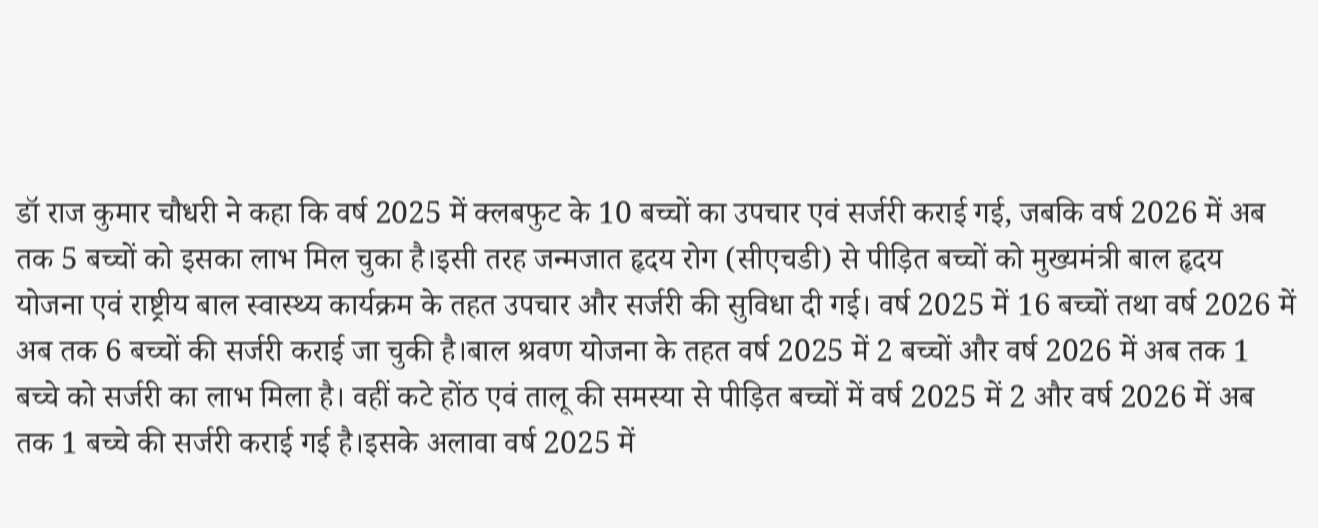डॉ राज कुमार चौधरी ने कहा कि वर्ष 2025 में क्लबफुट के 10 बच्चों का उपचार एवं सर्जरी कराई गई, जबकि वर्ष 2026 में अब तक 5 बच्चों को इसका लाभ मिल चुका है।इसी तरह जन्मजात हृदय रोग (सीएचडी) से पीड़ित बच्चों को मुख्यमंत्री बाल हृदय योजना एवं राष्ट्रीय बाल स्वास्थ्य कार्यक्रम के तहत उपचार और सर्जरी की सुविधा दी गई। वर्ष 2025 में 16 बच्चों तथा वर्ष 2026 में अब तक 6 बच्चों की सर्जरी कराई जा चुकी है।बाल श्रवण योजना के तहत वर्ष 2025 में 2 बच्चों और वर्ष 2026 में अब तक 1 बच्चे को सर्जरी का लाभ मिला है। वहीं कटे होंठ एवं तालू की समस्या से पीड़ित बच्चों में वर्ष 2025 में 2 और वर्ष 2026 में अब तक 1 बच्चे की सर्जरी कराई गई है।इसके अलावा वर्ष 2025 में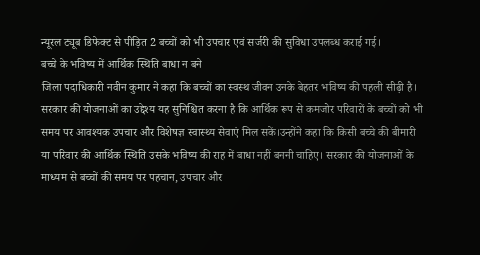न्यूरल ट्यूब डिफेक्ट से पीड़ित 2 बच्चों को भी उपचार एवं सर्जरी की सुविधा उपलब्ध कराई गई।
बच्चे के भविष्य में आर्थिक स्थिति बाधा न बने
जिला पदाधिकारी नवीन कुमार ने कहा कि बच्चों का स्वस्थ जीवन उनके बेहतर भविष्य की पहली सीढ़ी है। सरकार की योजनाओं का उद्देश्य यह सुनिश्चित करना है कि आर्थिक रूप से कमजोर परिवारों के बच्चों को भी समय पर आवश्यक उपचार और विशेषज्ञ स्वास्थ्य सेवाएं मिल सकें।उन्होंने कहा कि किसी बच्चे की बीमारी या परिवार की आर्थिक स्थिति उसके भविष्य की राह में बाधा नहीं बननी चाहिए। सरकार की योजनाओं के माध्यम से बच्चों की समय पर पहचान, उपचार और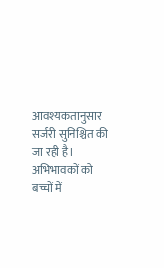आवश्यकतानुसार सर्जरी सुनिश्चित की जा रही है। अभिभावकों को बच्चों में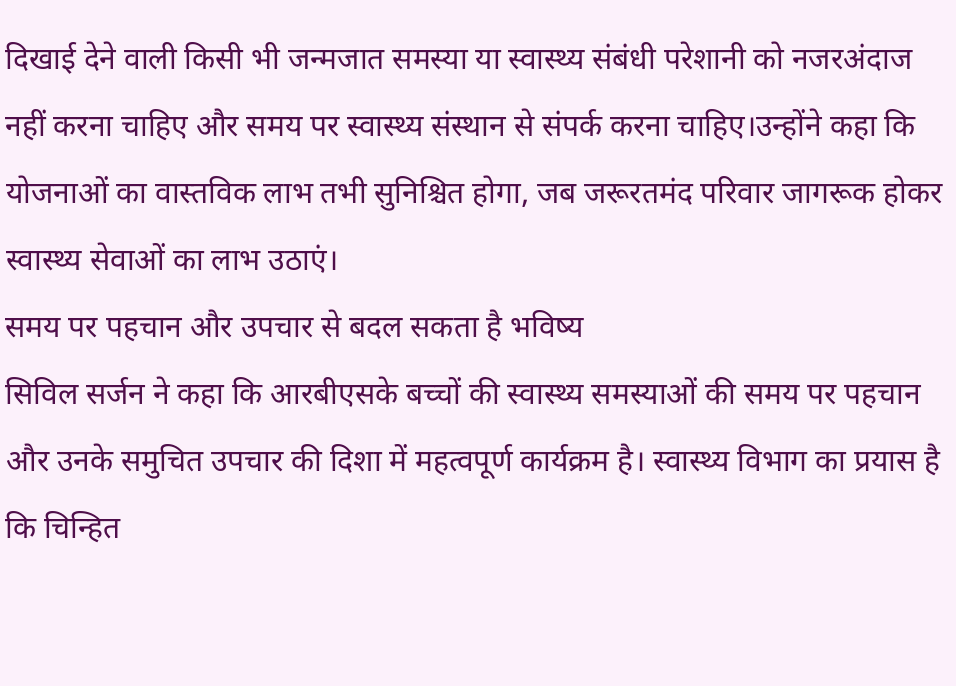दिखाई देने वाली किसी भी जन्मजात समस्या या स्वास्थ्य संबंधी परेशानी को नजरअंदाज नहीं करना चाहिए और समय पर स्वास्थ्य संस्थान से संपर्क करना चाहिए।उन्होंने कहा कि योजनाओं का वास्तविक लाभ तभी सुनिश्चित होगा, जब जरूरतमंद परिवार जागरूक होकर स्वास्थ्य सेवाओं का लाभ उठाएं।
समय पर पहचान और उपचार से बदल सकता है भविष्य
सिविल सर्जन ने कहा कि आरबीएसके बच्चों की स्वास्थ्य समस्याओं की समय पर पहचान और उनके समुचित उपचार की दिशा में महत्वपूर्ण कार्यक्रम है। स्वास्थ्य विभाग का प्रयास है कि चिन्हित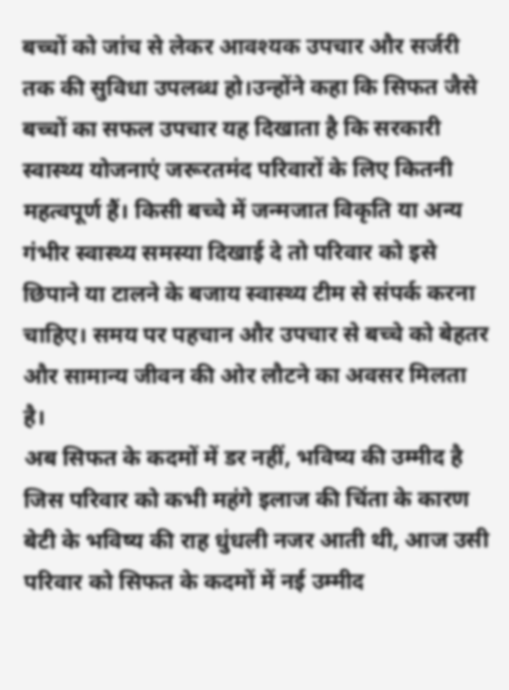बच्चों को जांच से लेकर आवश्यक उपचार और सर्जरी तक की सुविधा उपलब्ध हो।उन्होंने कहा कि सिफत जैसे बच्चों का सफल उपचार यह दिखाता है कि सरकारी स्वास्थ्य योजनाएं जरूरतमंद परिवारों के लिए कितनी महत्वपूर्ण हैं। किसी बच्चे में जन्मजात विकृति या अन्य गंभीर स्वास्थ्य समस्या दिखाई दे तो परिवार को इसे छिपाने या टालने के बजाय स्वास्थ्य टीम से संपर्क करना चाहिए। समय पर पहचान और उपचार से बच्चे को बेहतर और सामान्य जीवन की ओर लौटने का अवसर मिलता है।
अब सिफत के कदमों में डर नहीं, भविष्य की उम्मीद है
जिस परिवार को कभी महंगे इलाज की चिंता के कारण बेटी के भविष्य की राह धुंधली नजर आती थी, आज उसी परिवार को सिफत के कदमों में नई उम्मीद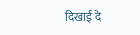दिखाई दे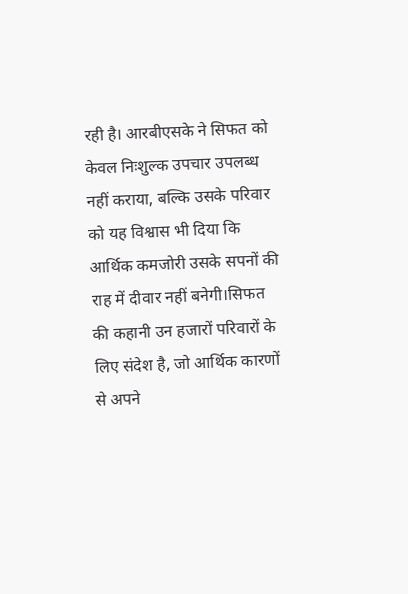रही है। आरबीएसके ने सिफत को केवल निःशुल्क उपचार उपलब्ध नहीं कराया, बल्कि उसके परिवार को यह विश्वास भी दिया कि आर्थिक कमजोरी उसके सपनों की राह में दीवार नहीं बनेगी।सिफत की कहानी उन हजारों परिवारों के लिए संदेश है, जो आर्थिक कारणों से अपने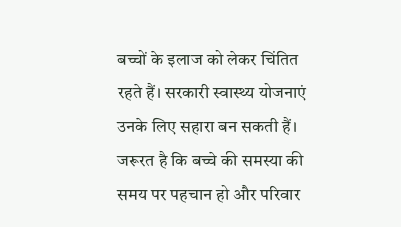बच्चों के इलाज को लेकर चिंतित रहते हैं। सरकारी स्वास्थ्य योजनाएं उनके लिए सहारा बन सकती हैं। जरूरत है कि बच्चे की समस्या की समय पर पहचान हो और परिवार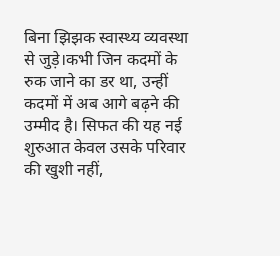बिना झिझक स्वास्थ्य व्यवस्था से जुड़े।कभी जिन कदमों के रुक जाने का डर था, उन्हीं कदमों में अब आगे बढ़ने की उम्मीद है। सिफत की यह नई शुरुआत केवल उसके परिवार की खुशी नहीं,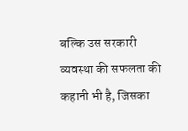बल्कि उस सरकारी व्यवस्था की सफलता की कहानी भी है, जिसका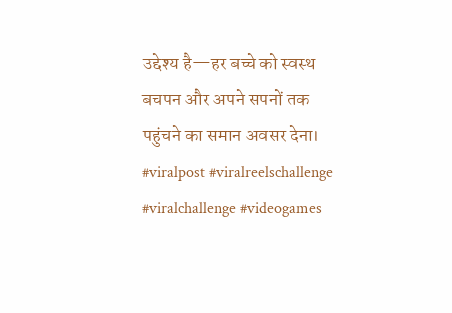उद्देश्य है—हर बच्चे को स्वस्थ बचपन और अपने सपनों तक पहुंचने का समान अवसर देना। #viralpost #viralreelschallenge #viralchallenge #videogames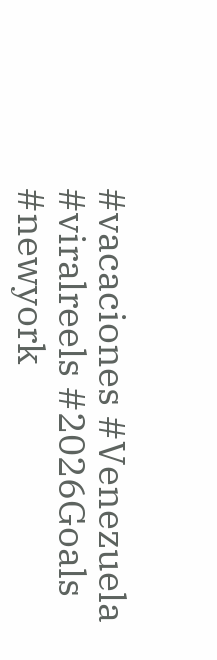#vacaciones #Venezuela #viralreels #2026Goals #newyork